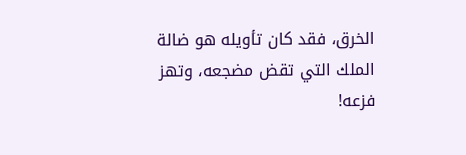الخرق، فقد كان تأويله هو ضالة الملك التي تقض مضجعه، وتهز فزعه!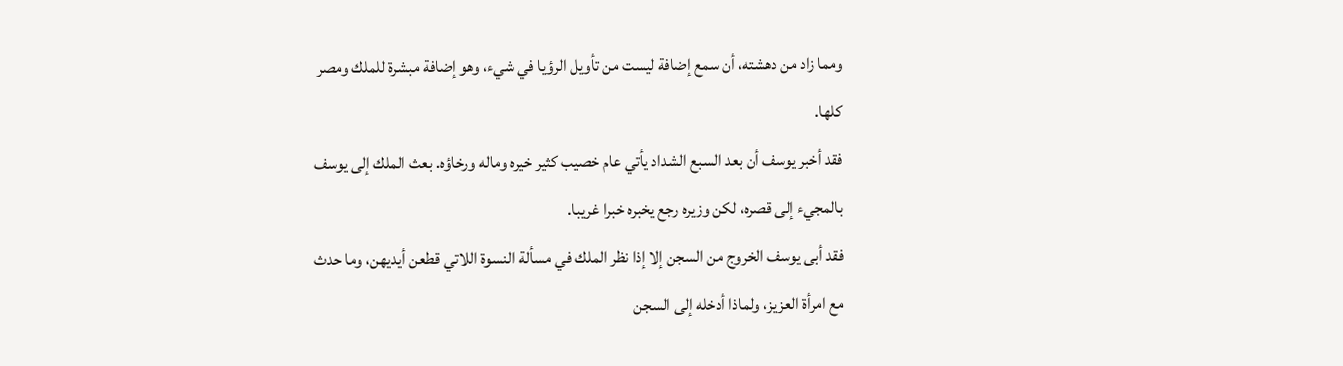ومما زاد من دهشته، أن سمع إضافة ليست من تأويل الرؤيا في شيء، وهو إضافة مبشرة للملك ومصر كلها.
فقد أخبر يوسف أن بعد السبع الشداد يأتي عام خصيب كثير خيره وماله ورخاؤه. بعث الملك إلى يوسف بالمجيء إلى قصره، لكن وزيره رجع يخبره خبرا غريبا.
فقد أبى يوسف الخروج من السجن إلا إذا نظر الملك في مسألة النسوة اللاتي قطعن أيديهن، وما حدث مع امرأة العزيز، ولماذا أدخله إلى السجن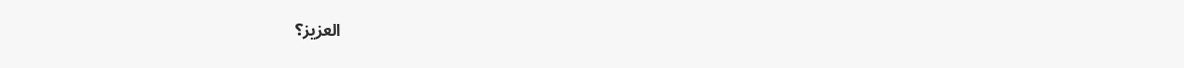العزيز؟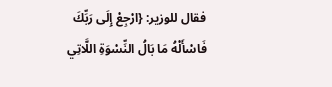فقال للوزير: {ارْجِعْ إِلَى رَبِّكَ فَاسْأَلْهُ مَا بَالُ النِّسْوَةِ اللَّاتِي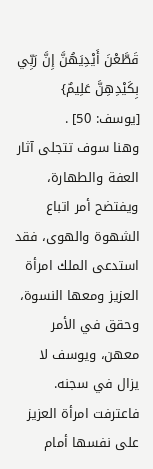قَطَّعْنَ أَيْدِيَهُنَّ إِنَّ رَبِّي بِكَيْدِهِنَّ عَلِيمٌ} [يوسف: 50] .
وهنا سوف تتجلى آثار العفة والطهارة، ويفتضح أمر اتباع الشهوة والهوى، فقد استدعى الملك امرأة العزيز ومعها النسوة، وحقق في الأمر معهن، ويوسف لا يزال في سجنه.
فاعترفت امرأة العزيز على نفسها أمام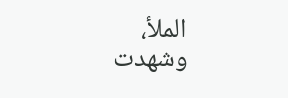الملأ، وشهدت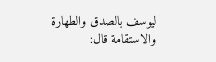ليوسف بالصدق والطهارة والاستقامة قال: